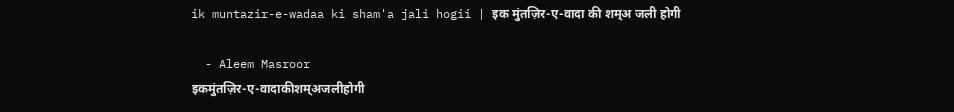ik muntazir-e-wadaa ki sham'a jali hogii | इक मुंतज़िर-ए-वादा की शम्अ जली होगी

  - Aleem Masroor
इकमुंतज़िर-ए-वादाकीशम्अजलीहोगी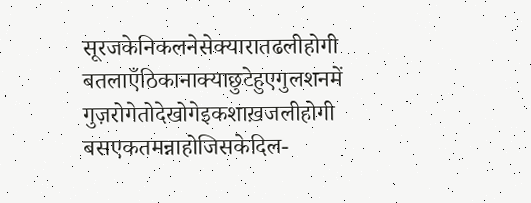सूरजकेनिकलनेसेक्यारातढलीहोगी
बतलाएँठिकानाक्याछुटेहुएगुलशनमें
गुज़रोगेतोदेखोगेइकशाख़जलीहोगी
बसएकतमन्नाहोजिसकेदिल-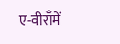ए-वीराँमें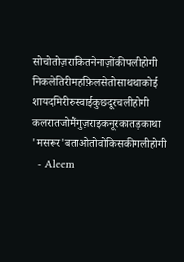सोचोतोज़राकितनेनाज़ोंकीपलीहोगी
निकलेतिरीमहफ़िलसेतोसाथथाकोई
शायदमिरीरुस्वाईकुछदूरचलीहोगी
कलरातजोमैंगुज़राइकनूरकातड़काथा
'मसरूर'बताओतोवोकिसकीगलीहोगी
  - Aleem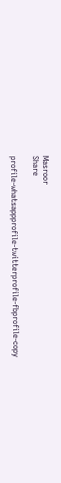Masroor
Share

profile-whatsappprofile-twitterprofile-fbprofile-copy